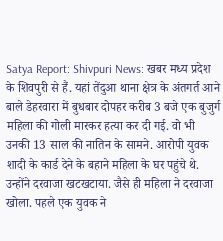Satya Report: Shivpuri News: खबर मध्य प्रदेश के शिवपुरी से हैं. यहां तेंदुआ थाना क्षेत्र के अंतगर्त आने बाले डेहरवारा में बुधबार दोपहर करीब 3 बजे एक बुजुर्ग महिला की गोली मारकर हत्या कर दी गई. वो भी उनकी 13 साल की नातिन के सामने. आरोपी युवक शादी के कार्ड देने के बहाने महिला के घर पहुंचे थे. उन्होंने दरवाजा खटखटाया. जैसे ही महिला ने दरवाजा खोला. पहले एक युवक ने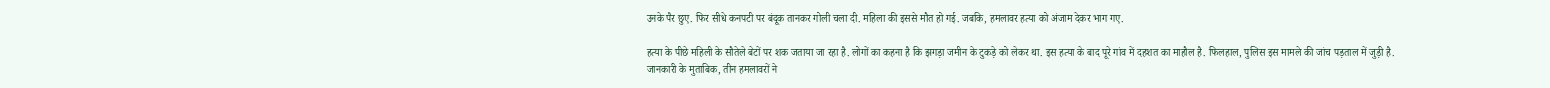उनके पैर छुए. फिर सीधे कनपटी पर बंदूक तानकर गोली चला दी. महिला की इससे मौत हो गई. जबकि, हमलावर हत्या को अंजाम देकर भाग गए.

हत्या के पीछे महिली के सौतेले बेटों पर शक जताया जा रहा है. लोगों का कहना है कि झगड़ा जमीन के टुकड़े को लेकर था. इस हत्या के बाद पूरे गांव में दहशत का माहौल है. फिलहाल, पुलिस इस मामले की जांच पड़ताल में जुड़ी है.
जानकारी के मुताबिक, तीन हमलावरों ने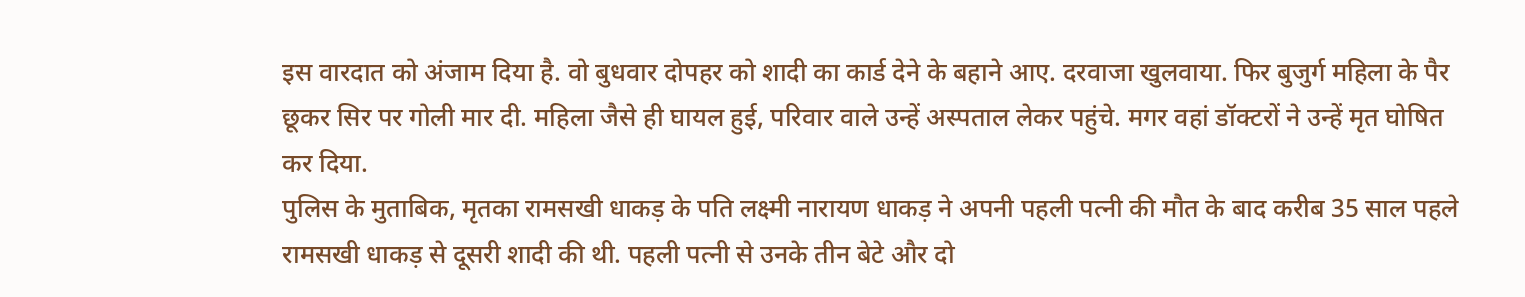इस वारदात को अंजाम दिया है. वो बुधवार दोपहर को शादी का कार्ड देने के बहाने आए. दरवाजा खुलवाया. फिर बुजुर्ग महिला के पैर छूकर सिर पर गोली मार दी. महिला जैसे ही घायल हुई, परिवार वाले उन्हें अस्पताल लेकर पहुंचे. मगर वहां डॉक्टरों ने उन्हें मृत घोषित कर दिया.
पुलिस के मुताबिक, मृतका रामसखी धाकड़ के पति लक्ष्मी नारायण धाकड़ ने अपनी पहली पत्नी की मौत के बाद करीब 35 साल पहले रामसखी धाकड़ से दूसरी शादी की थी. पहली पत्नी से उनके तीन बेटे और दो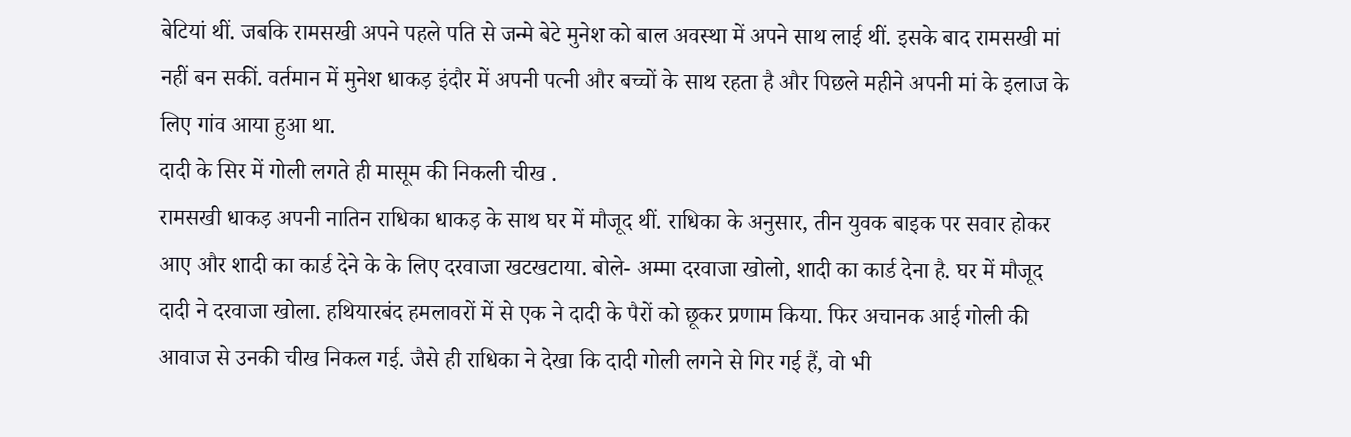बेटियां थीं. जबकि रामसखी अपने पहले पति से जन्मे बेटे मुनेश को बाल अवस्था में अपने साथ लाई थीं. इसके बाद रामसखी मां नहीं बन सकीं. वर्तमान में मुनेश धाकड़ इंदौर में अपनी पत्नी और बच्चों के साथ रहता है और पिछले महीने अपनी मां के इलाज के लिए गांव आया हुआ था.
दादी के सिर में गोली लगते ही मासूम की निकली चीख .
रामसखी धाकड़ अपनी नातिन राधिका धाकड़ के साथ घर में मौजूद थीं. राधिका के अनुसार, तीन युवक बाइक पर सवार होकर आए और शादी का कार्ड देने के के लिए दरवाजा खटखटाया. बोले- अम्मा दरवाजा खोलो, शादी का कार्ड देना है. घर में मौजूद दादी ने दरवाजा खोला. हथियारबंद हमलावरों में से एक ने दादी के पैरों को छूकर प्रणाम किया. फिर अचानक आई गोली की आवाज से उनकी चीख निकल गई. जैसे ही राधिका ने देखा कि दादी गोली लगने से गिर गई हैं, वो भी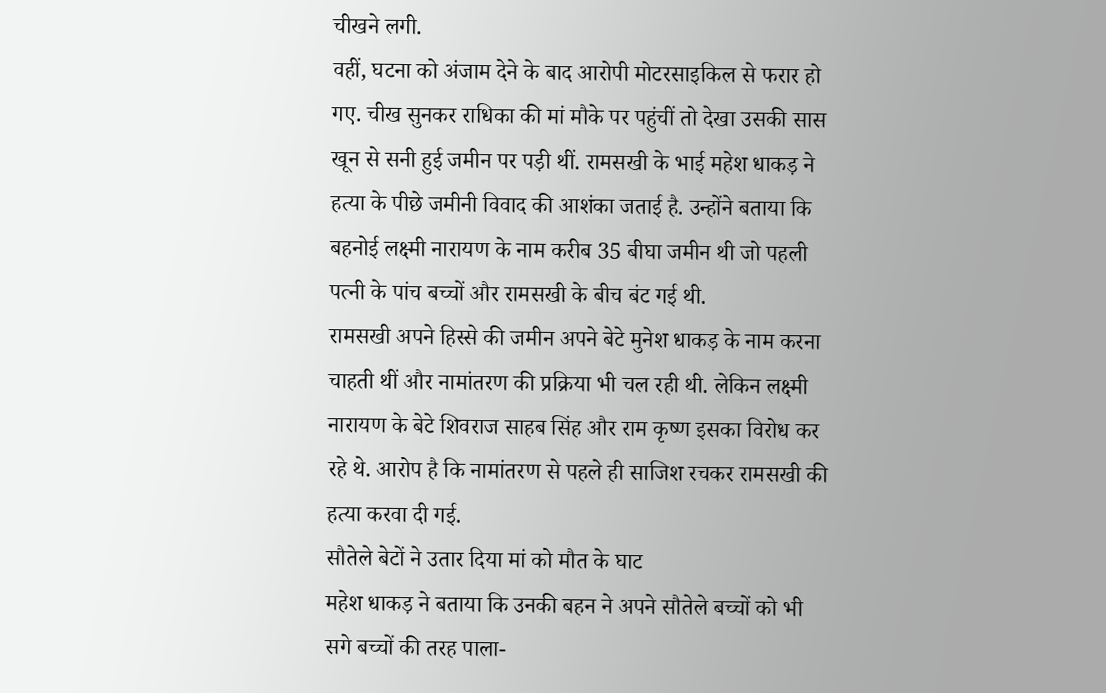चीखने लगी.
वहीं, घटना को अंजाम देने के बाद आरोपी मोटरसाइकिल से फरार हो गए. चीख सुनकर राधिका की मां मौके पर पहुंचीं तो देखा उसकी सास खून से सनी हुई जमीन पर पड़ी थीं. रामसखी के भाई महेश धाकड़ ने हत्या के पीछे जमीनी विवाद की आशंका जताई है. उन्होंने बताया कि बहनोई लक्ष्मी नारायण के नाम करीब 35 बीघा जमीन थी जो पहली पत्नी के पांच बच्चों और रामसखी के बीच बंट गई थी.
रामसखी अपने हिस्से की जमीन अपने बेटे मुनेश धाकड़ के नाम करना चाहती थीं और नामांतरण की प्रक्रिया भी चल रही थी. लेकिन लक्ष्मी नारायण के बेटे शिवराज साहब सिंह और राम कृष्ण इसका विरोध कर रहे थे. आरोप है कि नामांतरण से पहले ही साजिश रचकर रामसखी की हत्या करवा दी गई.
सौतेले बेटों ने उतार दिया मां को मौत के घाट
महेश धाकड़ ने बताया कि उनकी बहन ने अपने सौतेले बच्चों को भी सगे बच्चों की तरह पाला-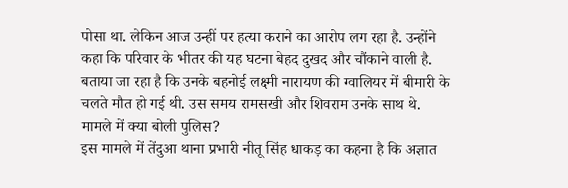पोसा था. लेकिन आज उन्हीं पर हत्या कराने का आरोप लग रहा है. उन्होंने कहा कि परिवार के भीतर की यह घटना बेहद दुखद और चौंकाने वाली है. बताया जा रहा है कि उनके बहनोई लक्ष्मी नारायण की ग्वालियर में बीमारी के चलते मौत हो गई थी. उस समय रामसखी और शिवराम उनके साथ थे.
मामले में क्या बोली पुलिस?
इस मामले में तेंदुआ थाना प्रभारी नीतू सिंह धाकड़ का कहना है कि अज्ञात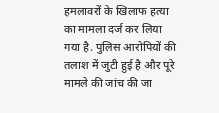हमलावरों के खिलाफ हत्या का मामला दर्ज कर लिया गया है. पुलिस आरोपियों की तलाश में जुटी हुई है और पूरे मामले की जांच की जा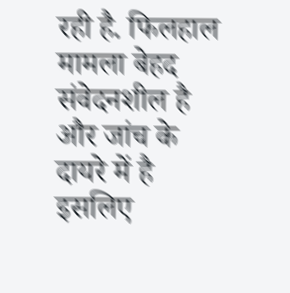रही है. फिलहाल मामला बेहद संवेदनशील है और जांच के दायरे में है इसलिए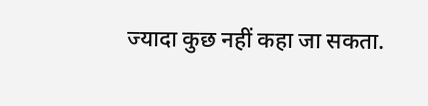ज्यादा कुछ नहीं कहा जा सकता.